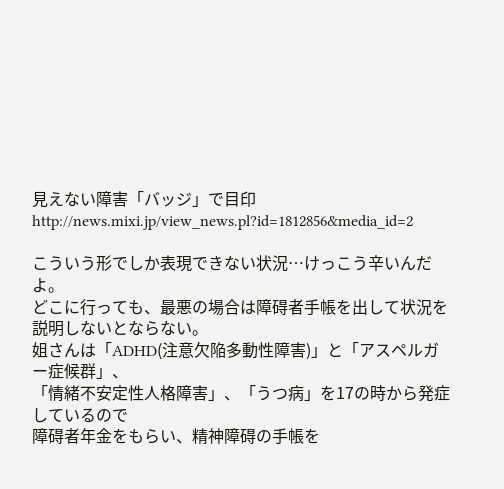見えない障害「バッジ」で目印
http://news.mixi.jp/view_news.pl?id=1812856&media_id=2

こういう形でしか表現できない状況…けっこう辛いんだよ。
どこに行っても、最悪の場合は障碍者手帳を出して状況を説明しないとならない。
姐さんは「ADHD(注意欠陥多動性障害)」と「アスペルガー症候群」、
「情緒不安定性人格障害」、「うつ病」を17の時から発症しているので
障碍者年金をもらい、精神障碍の手帳を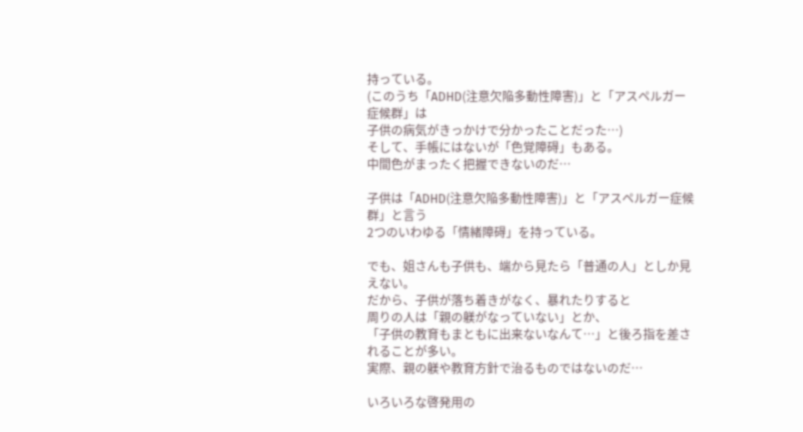持っている。
(このうち「ADHD(注意欠陥多動性障害)」と「アスペルガー症候群」は
子供の病気がきっかけで分かったことだった…)
そして、手帳にはないが「色覚障碍」もある。
中間色がまったく把握できないのだ…

子供は「ADHD(注意欠陥多動性障害)」と「アスペルガー症候群」と言う
2つのいわゆる「情緒障碍」を持っている。

でも、姐さんも子供も、端から見たら「普通の人」としか見えない。
だから、子供が落ち着きがなく、暴れたりすると
周りの人は「親の躾がなっていない」とか、
「子供の教育もまともに出来ないなんて…」と後ろ指を差されることが多い。
実際、親の躾や教育方針で治るものではないのだ…

いろいろな啓発用の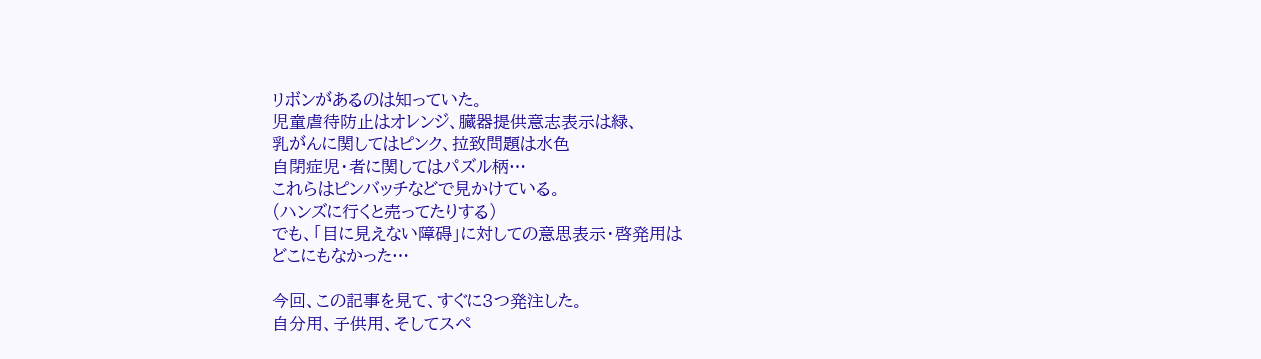リボンがあるのは知っていた。
児童虐待防止はオレンジ、臓器提供意志表示は緑、
乳がんに関してはピンク、拉致問題は水色
自閉症児・者に関してはパズル柄…
これらはピンバッチなどで見かけている。
(ハンズに行くと売ってたりする)
でも、「目に見えない障碍」に対しての意思表示・啓発用は
どこにもなかった…

今回、この記事を見て、すぐに3つ発注した。
自分用、子供用、そしてスペ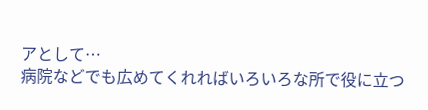アとして…
病院などでも広めてくれればいろいろな所で役に立つ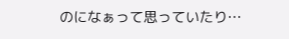のになぁって思っていたり…